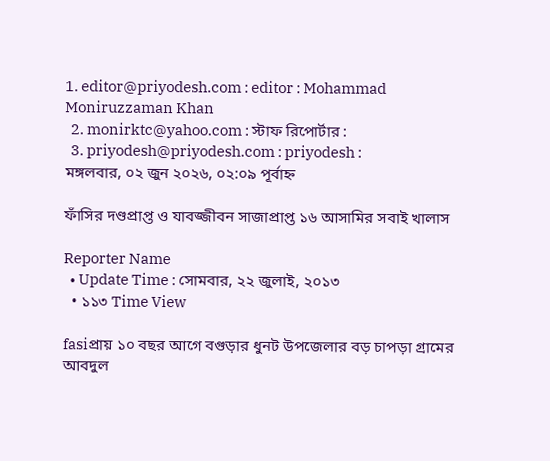1. editor@priyodesh.com : editor : Mohammad Moniruzzaman Khan
  2. monirktc@yahoo.com : স্টাফ রিপোর্টার :
  3. priyodesh@priyodesh.com : priyodesh :
মঙ্গলবার, ০২ জুন ২০২৬, ০২:০৯ পূর্বাহ্ন

ফাঁসির দণ্ডপ্রাপ্ত ও যাবজ্জীবন সাজাপ্রাপ্ত ১৬ আসামির সবাই খালাস

Reporter Name
  • Update Time : সোমবার, ২২ জুলাই, ২০১৩
  • ১১৩ Time View

fasiপ্রায় ১০ বছর আগে বগুড়ার ধুনট উপজেলার বড় চাপড়া গ্রামের আবদুল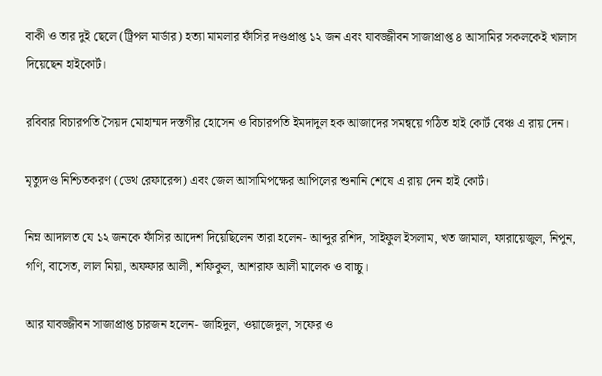বাকী ও তার দুই ছেলে (ট্রিপল মার্ডার) হত্যা মামলার ফাঁসির দণ্ডপ্রাপ্ত ১২ জন এবং যাবজ্জীবন সাজাপ্রাপ্ত ৪ আসামির সকলকেই খালাস দিয়েছেন হাইকোর্ট।

রবিবার বিচারপতি সৈয়দ মোহাম্মদ দস্তগীর হোসেন ও বিচারপতি ইমদাদুল হক আজাদের সমন্বয়ে গঠিত হাই কোর্ট বেঞ্চ এ রায় দেন।

মৃত্যুদণ্ড নিশ্চিতকরণ (ডেথ রেফারেন্স) এবং জেল আসামিপক্ষের আপিলের শুনানি শেষে এ রায় দেন হাই কোর্ট।

নিম্ন আদালত যে ১২ জনকে ফাঁসির আদেশ দিয়েছিলেন তারা হলেন- আব্দুর রশিদ, সাইফুল ইসলাম, খত জামাল, ফারায়েজুল, নিপুন, গণি, বাসেত, লাল মিয়া, অফফার আলী, শফিকুল, আশরাফ আলী মালেক ও বাচ্চু।

আর যাবজ্জীবন সাজাপ্রাপ্ত চারজন হলেন- জাহিদুল, ওয়াজেদুল, সফের ও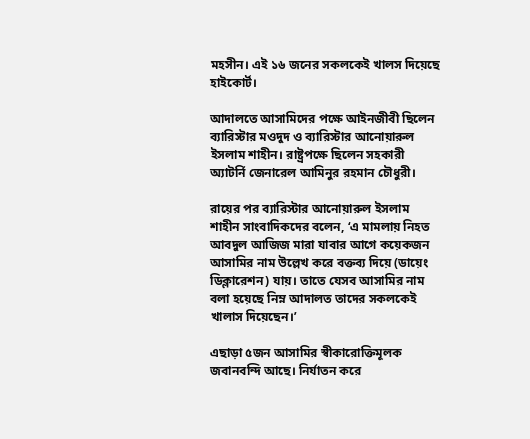মহসীন। এই ১৬ জনের সকলকেই খালস দিয়েছে হাইকোর্ট।

আদালতে আসামিদের পক্ষে আইনজীবী ছিলেন ব্যারিস্টার মওদুদ ও ব্যারিস্টার আনোয়ারুল ইসলাম শাহীন। রাষ্ট্রপক্ষে ছিলেন সহকারী অ্যাটর্নি জেনারেল আমিনুর রহমান চৌধুরী।

রায়ের পর ব্যারিস্টার আনোয়ারুল ইসলাম শাহীন সাংবাদিকদের বলেন, ‘এ মামলায় নিহত আবদুল আজিজ মারা যাবার আগে কয়েকজন আসামির নাম উল্লেখ করে বক্তব্য দিয়ে (ডায়েং ডিক্লারেশন) যায়। তাতে যেসব আসামির নাম বলা হয়েছে নিম্ন আদালত তাদের সকলকেই খালাস দিয়েছেন।’

এছাড়া ৫জন আসামির স্বীকারোক্তিমূলক জবানবন্দি আছে। নির্যাতন করে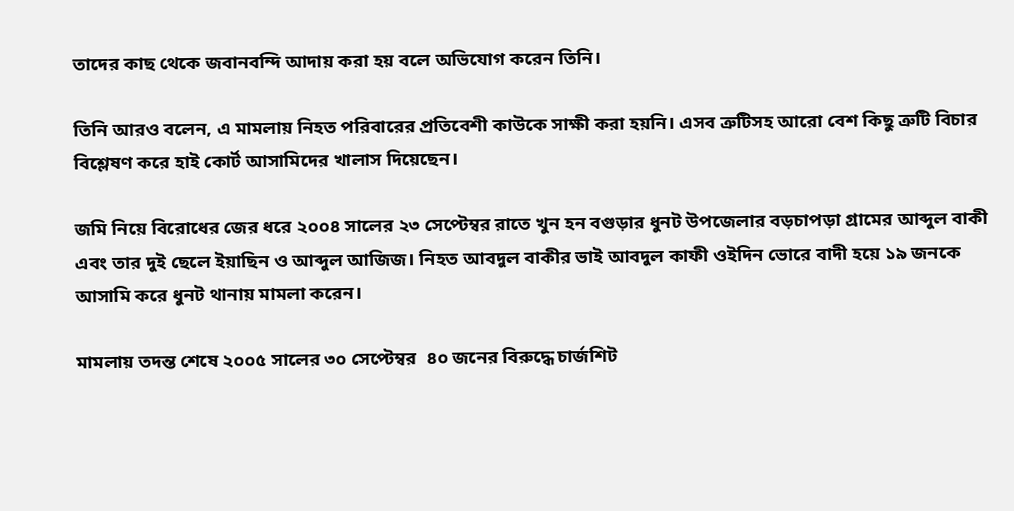তাদের কাছ থেকে জবানবন্দি আদায় করা হয় বলে অভিযোগ করেন তিনি।

তিনি আরও বলেন, এ মামলায় নিহত পরিবারের প্রতিবেশী কাউকে সাক্ষী করা হয়নি। এসব ত্রুটিসহ আরো বেশ কিছু ত্রুটি বিচার বিশ্লেষণ করে হাই কোর্ট আসামিদের খালাস দিয়েছেন।

জমি নিয়ে বিরোধের জের ধরে ২০০৪ সালের ২৩ সেপ্টেম্বর রাতে খুন হন বগুড়ার ধুনট উপজেলার বড়চাপড়া গ্রামের আব্দুল বাকী এবং তার দুই ছেলে ইয়াছিন ও আব্দুল আজিজ। নিহত আবদুল বাকীর ভাই আবদুল কাফী ওইদিন ভোরে বাদী হয়ে ১৯ জনকে আসামি করে ধুনট থানায় মামলা করেন।

মামলায় তদন্ত শেষে ২০০৫ সালের ৩০ সেপ্টেম্বর  ৪০ জনের বিরুদ্ধে চার্জশিট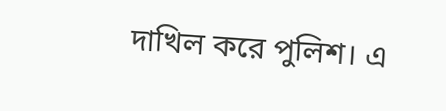দাখিল করে পুলিশ। এ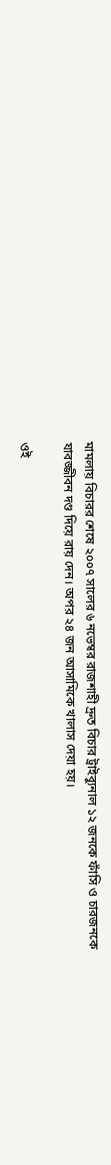মামলায় বিচারর শেষে ২০০৭ সালের ৬ নভেম্বর রাজশাহী দ্রুত বিচার ট্রাইব্যুনাল ১২ জনকে ফাঁসি ও চারজনকে যাবজ্জীবন দণ্ড দিয়ে রায় দেন। অপর ২৪ জন আসামিকে খালাস দেয়া হয়।

ওই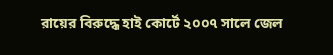রায়ের বিরুদ্ধে হাই কোর্টে ২০০৭ সালে জেল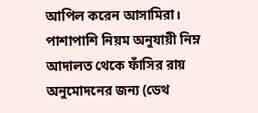আপিল করেন আসামিরা।  পাশাপাশি নিয়ম অনুযায়ী নিম্ন আদালত থেকে ফাঁসির রায় অনুমোদনের জন্য (ডেথ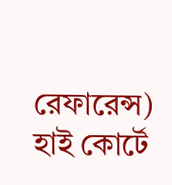রেফারেন্স) হাই কোর্টে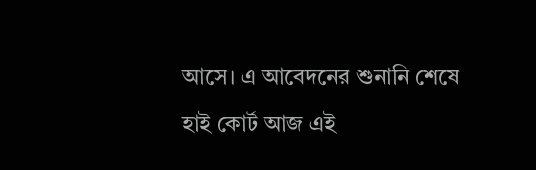আসে। এ আবেদনের শুনানি শেষে হাই কোর্ট আজ এই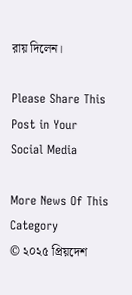রায় দিলেন।

Please Share This Post in Your Social Media

More News Of This Category
© ২০২৫ প্রিয়দেশ